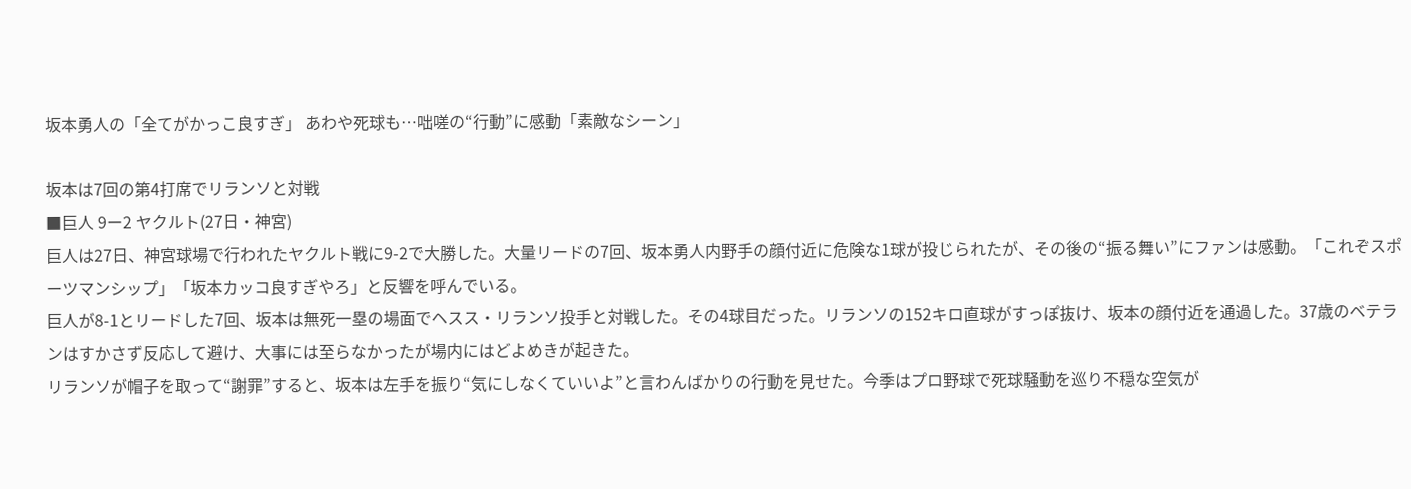坂本勇人の「全てがかっこ良すぎ」 あわや死球も…咄嗟の“行動”に感動「素敵なシーン」

坂本は7回の第4打席でリランソと対戦
■巨人 9ー2 ヤクルト(27日・神宮)
巨人は27日、神宮球場で行われたヤクルト戦に9-2で大勝した。大量リードの7回、坂本勇人内野手の顔付近に危険な1球が投じられたが、その後の“振る舞い”にファンは感動。「これぞスポーツマンシップ」「坂本カッコ良すぎやろ」と反響を呼んでいる。
巨人が8-1とリードした7回、坂本は無死一塁の場面でヘスス・リランソ投手と対戦した。その4球目だった。リランソの152キロ直球がすっぽ抜け、坂本の顔付近を通過した。37歳のベテランはすかさず反応して避け、大事には至らなかったが場内にはどよめきが起きた。
リランソが帽子を取って“謝罪”すると、坂本は左手を振り“気にしなくていいよ”と言わんばかりの行動を見せた。今季はプロ野球で死球騒動を巡り不穏な空気が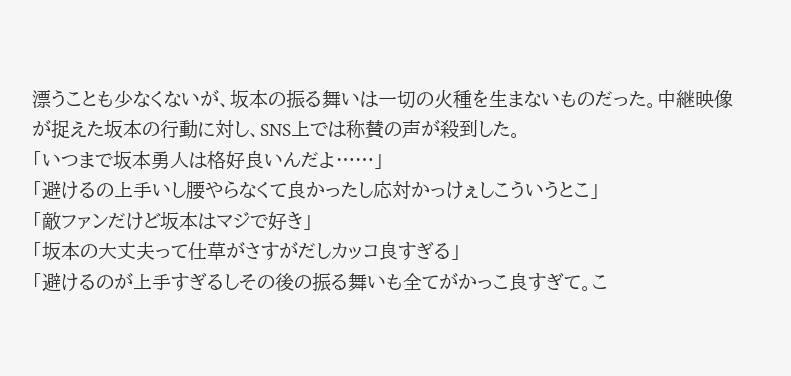漂うことも少なくないが、坂本の振る舞いは一切の火種を生まないものだった。中継映像が捉えた坂本の行動に対し、SNS上では称賛の声が殺到した。
「いつまで坂本勇人は格好良いんだよ……」
「避けるの上手いし腰やらなくて良かったし応対かっけぇしこういうとこ」
「敵ファンだけど坂本はマジで好き」
「坂本の大丈夫って仕草がさすがだしカッコ良すぎる」
「避けるのが上手すぎるしその後の振る舞いも全てがかっこ良すぎて。こ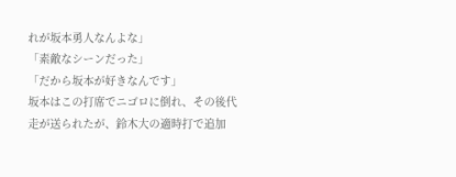れが坂本勇人なんよな」
「素敵なシーンだった」
「だから坂本が好きなんです」
坂本はこの打席でニゴロに倒れ、その後代走が送られたが、鈴木大の適時打で追加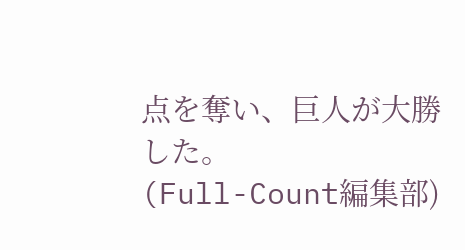点を奪い、巨人が大勝した。
(Full-Count編集部)